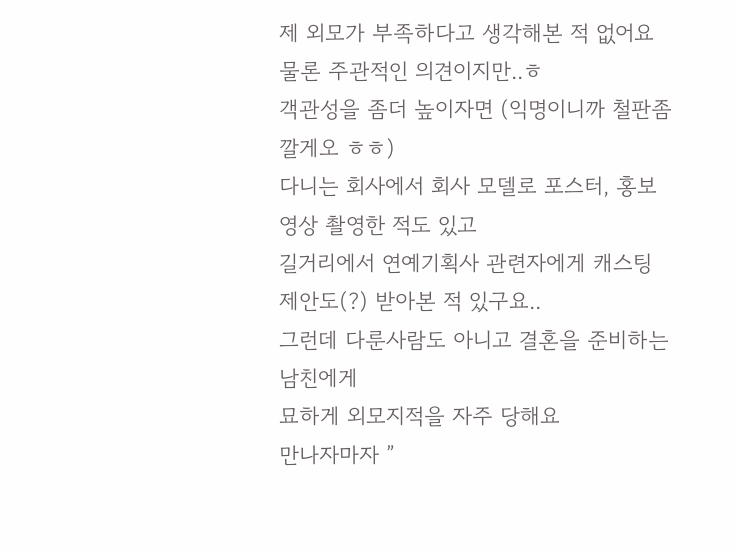제 외모가 부족하다고 생각해본 적 없어요
물론 주관적인 의견이지만..ㅎ
객관성을 좀더 높이자면 (익명이니까 철판좀 깔게오 ㅎㅎ)
다니는 회사에서 회사 모델로 포스터, 홍보영상 촬영한 적도 있고
길거리에서 연예기획사 관련자에게 캐스팅 제안도(?) 받아본 적 있구요..
그런데 다룬사람도 아니고 결혼을 준비하는 남친에게
묘하게 외모지적을 자주 당해요
만나자마자 ”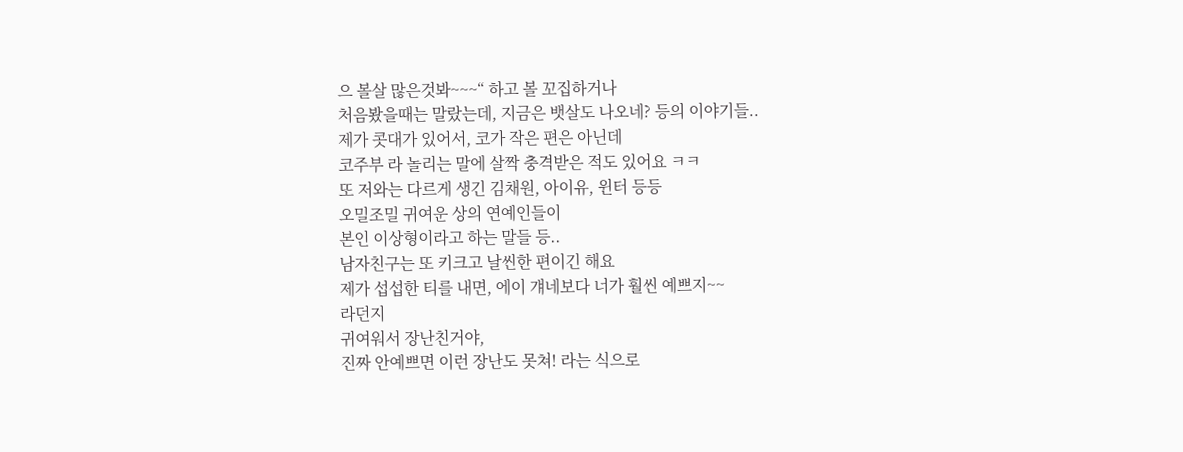으 볼살 많은것봐~~~“ 하고 볼 꼬집하거나
처음봤을때는 말랐는데, 지금은 뱃살도 나오네? 등의 이야기들..
제가 콧대가 있어서, 코가 작은 편은 아닌데
코주부 라 놀리는 말에 살짝 충격받은 적도 있어요 ㅋㅋ
또 저와는 다르게 생긴 김채원, 아이유, 윈터 등등
오밀조밀 귀여운 상의 연예인들이
본인 이상형이라고 하는 말들 등..
남자친구는 또 키크고 날씬한 편이긴 해요
제가 섭섭한 티를 내면, 에이 걔네보다 너가 훨씬 예쁘지~~
라던지
귀여워서 장난친거야,
진짜 안예쁘면 이런 장난도 못쳐! 라는 식으로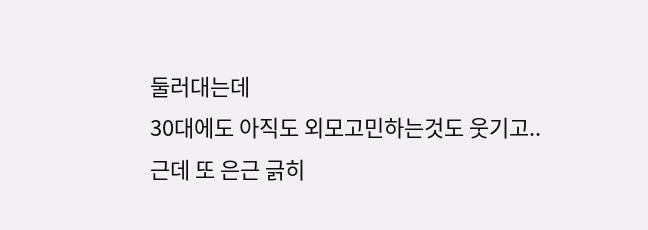둘러대는데
30대에도 아직도 외모고민하는것도 웃기고..
근데 또 은근 긁히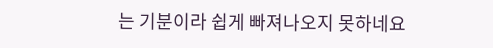는 기분이라 쉽게 빠져나오지 못하네요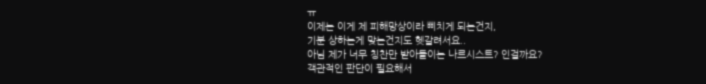ㅠ
이제는 이게 제 피해망상이라 삐치게 되는건지,
기분 상하는게 맞는건지도 헷갈려서요..
아님 제가 너무 칭찬만 받아들이는 나르시스트? 인걸까요?
객관적인 판단이 필요해서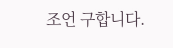조언 구합니다.